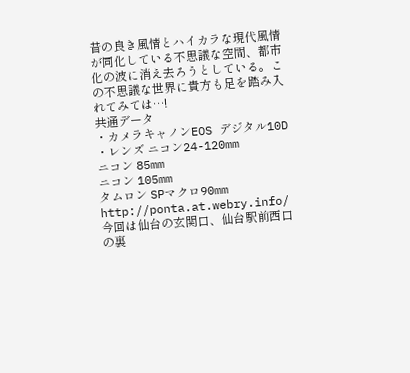昔の良き風情とハイカラな現代風情が同化している不思議な空間、都市化の波に消え去ろうとしている。この不思議な世界に貴方も足を踏み入れてみては…!
共通データ
・カメラキャノンEOS デジタル10D
・レンズ ニコン24-120mm
ニコン 85mm
ニコン 105mm
タムロン SPマクロ90mm
http://ponta.at.webry.info/
今回は仙台の玄関口、仙台駅前西口の裏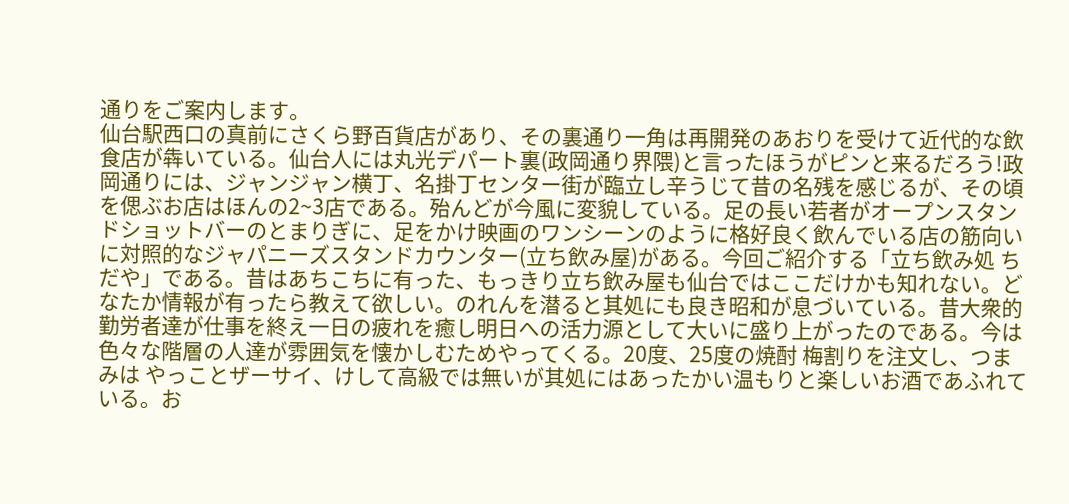通りをご案内します。
仙台駅西口の真前にさくら野百貨店があり、その裏通り一角は再開発のあおりを受けて近代的な飲食店が犇いている。仙台人には丸光デパート裏(政岡通り界隈)と言ったほうがピンと来るだろう!政岡通りには、ジャンジャン横丁、名掛丁センター街が臨立し辛うじて昔の名残を感じるが、その頃を偲ぶお店はほんの2~3店である。殆んどが今風に変貌している。足の長い若者がオープンスタンドショットバーのとまりぎに、足をかけ映画のワンシーンのように格好良く飲んでいる店の筋向いに対照的なジャパニーズスタンドカウンター(立ち飲み屋)がある。今回ご紹介する「立ち飲み処 ちだや」である。昔はあちこちに有った、もっきり立ち飲み屋も仙台ではここだけかも知れない。どなたか情報が有ったら教えて欲しい。のれんを潜ると其処にも良き昭和が息づいている。昔大衆的勤労者達が仕事を終え一日の疲れを癒し明日への活力源として大いに盛り上がったのである。今は色々な階層の人達が雰囲気を懐かしむためやってくる。20度、25度の焼酎 梅割りを注文し、つまみは やっことザーサイ、けして高級では無いが其処にはあったかい温もりと楽しいお酒であふれている。お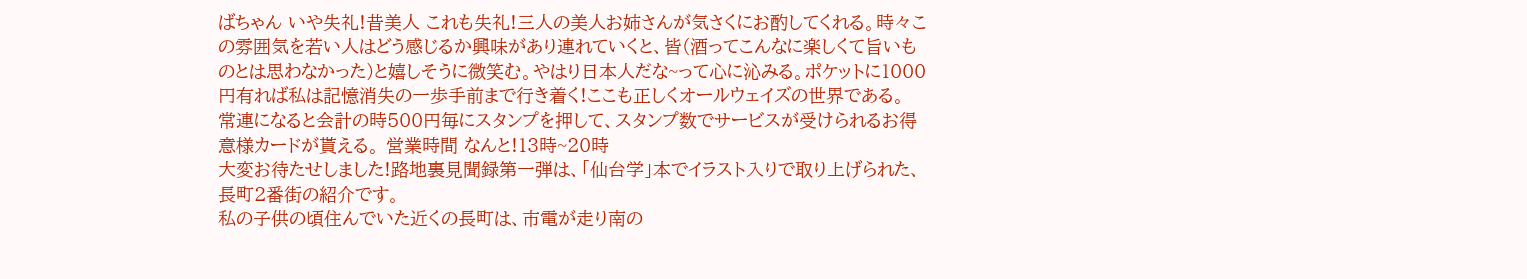ばちゃん いや失礼!昔美人 これも失礼!三人の美人お姉さんが気さくにお酌してくれる。時々この雰囲気を若い人はどう感じるか興味があり連れていくと、皆(酒ってこんなに楽しくて旨いものとは思わなかった)と嬉しそうに微笑む。やはり日本人だな~って心に沁みる。ポケットに1000円有れば私は記憶消失の一歩手前まで行き着く!ここも正しくオールウェイズの世界である。
常連になると会計の時500円毎にスタンプを押して、スタンプ数でサービスが受けられるお得意様カードが貰える。 営業時間 なんと!13時~20時
大変お待たせしました!路地裏見聞録第一弾は、「仙台学」本でイラスト入りで取り上げられた、長町2番街の紹介です。
私の子供の頃住んでいた近くの長町は、市電が走り南の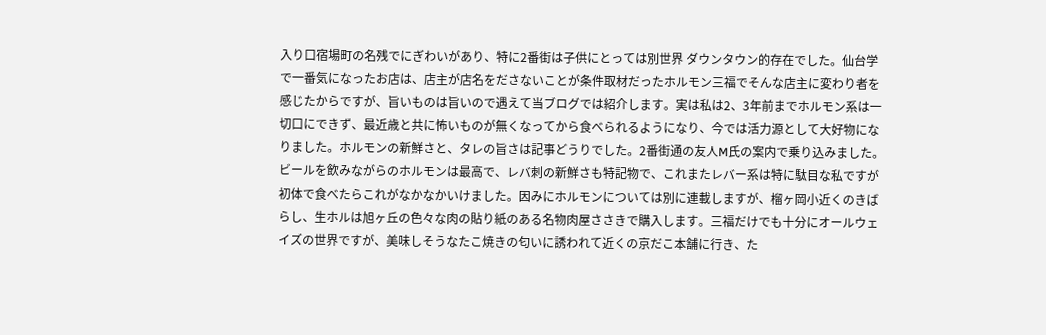入り口宿場町の名残でにぎわいがあり、特に2番街は子供にとっては別世界 ダウンタウン的存在でした。仙台学で一番気になったお店は、店主が店名をださないことが条件取材だったホルモン三福でそんな店主に変わり者を感じたからですが、旨いものは旨いので遇えて当ブログでは紹介します。実は私は2、3年前までホルモン系は一切口にできず、最近歳と共に怖いものが無くなってから食べられるようになり、今では活力源として大好物になりました。ホルモンの新鮮さと、タレの旨さは記事どうりでした。2番街通の友人M氏の案内で乗り込みました。ビールを飲みながらのホルモンは最高で、レバ刺の新鮮さも特記物で、これまたレバー系は特に駄目な私ですが初体で食べたらこれがなかなかいけました。因みにホルモンについては別に連載しますが、榴ヶ岡小近くのきばらし、生ホルは旭ヶ丘の色々な肉の貼り紙のある名物肉屋ささきで購入します。三福だけでも十分にオールウェイズの世界ですが、美味しそうなたこ焼きの匂いに誘われて近くの京だこ本舗に行き、た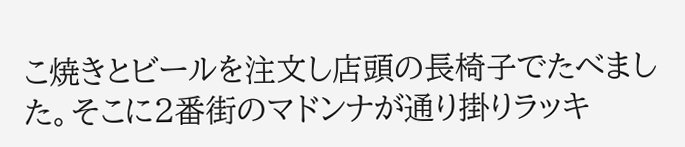こ焼きとビールを注文し店頭の長椅子でたべました。そこに2番街のマドンナが通り掛りラッキ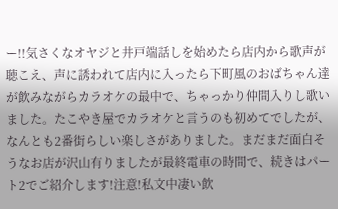ー!!気さくなオヤジと井戸端話しを始めたら店内から歌声が聴こえ、声に誘われて店内に入ったら下町風のおばちゃん達が飲みながらカラオケの最中で、ちゃっかり仲間入りし歌いました。たこやき屋でカラオケと言うのも初めてでしたが、なんとも2番街らしい楽しさがありました。まだまだ面白そうなお店が沢山有りましたが最終電車の時間で、続きはパート2でご紹介します!注意!私文中凄い飲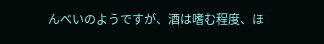んべいのようですが、酒は嗜む程度、ほ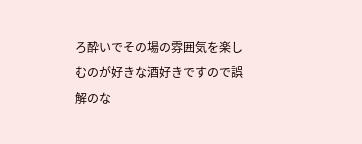ろ酔いでその場の雰囲気を楽しむのが好きな酒好きですので誤解のな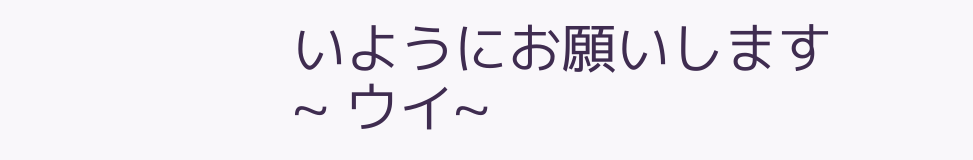いようにお願いします~ ウイ~